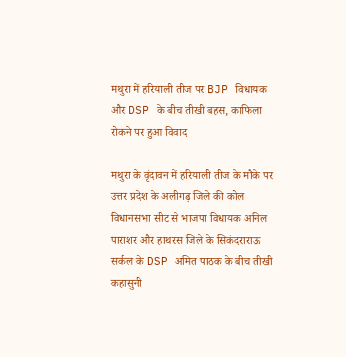मथुरा में हरियाली तीज पर BJP विधायक और DSP के बीच तीखी बहस, काफिला रोकने पर हुआ विवाद

मथुरा के वृंदावन में हरियाली तीज के मौके पर उत्तर प्रदेश के अलीगढ़ जिले की कोल विधानसभा सीट से भाजपा विधायक अनिल पाराशर और हाथरस जिले के सिकंदराराऊ सर्कल के DSP अमित पाठक के बीच तीखी कहासुनी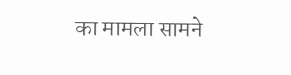का मामला सामने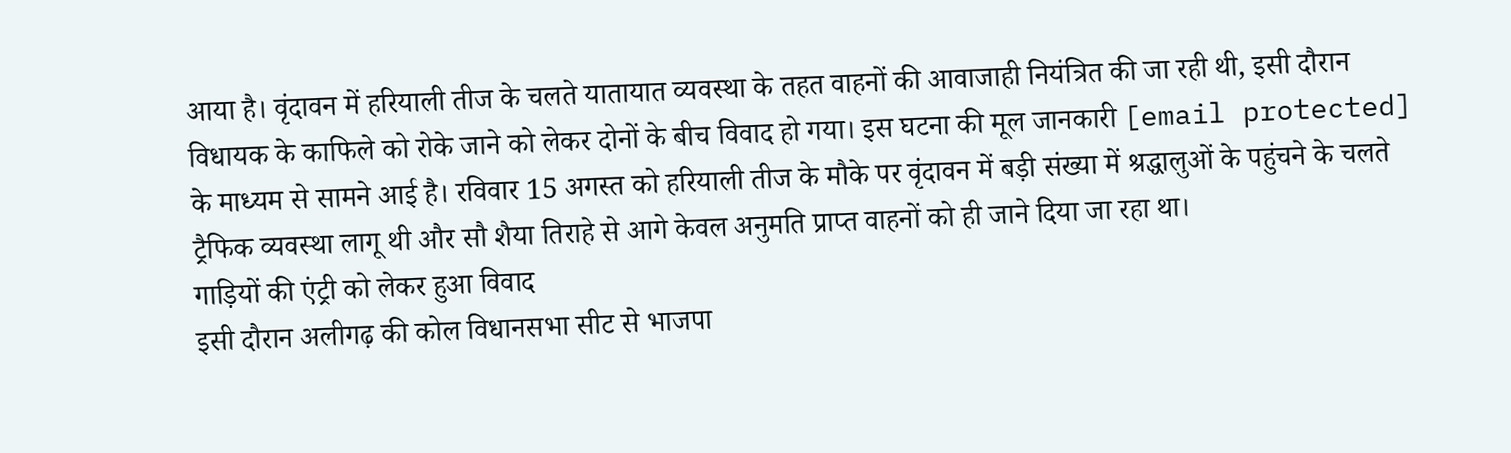आया है। वृंदावन में हरियाली तीज के चलते यातायात व्यवस्था के तहत वाहनों की आवाजाही नियंत्रित की जा रही थी, इसी दौरान विधायक के काफिले को रोके जाने को लेकर दोनों के बीच विवाद हो गया। इस घटना की मूल जानकारी [email protected] के माध्यम से सामने आई है। रविवार 15 अगस्त को हरियाली तीज के मौके पर वृंदावन में बड़ी संख्या में श्रद्धालुओं के पहुंचने के चलते ट्रैफिक व्यवस्था लागू थी और सौ शैया तिराहे से आगे केवल अनुमति प्राप्त वाहनों को ही जाने दिया जा रहा था।
गाड़ियों की एंट्री को लेकर हुआ विवाद
इसी दौरान अलीगढ़ की कोल विधानसभा सीट से भाजपा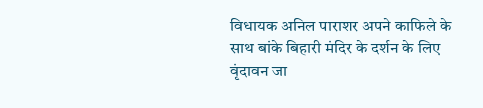विधायक अनिल पाराशर अपने काफिले के साथ बांके बिहारी मंदिर के दर्शन के लिए वृंदावन जा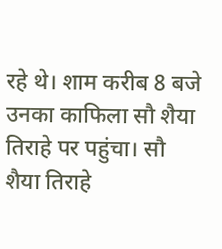रहे थे। शाम करीब 8 बजे उनका काफिला सौ शैया तिराहे पर पहुंचा। सौ शैया तिराहे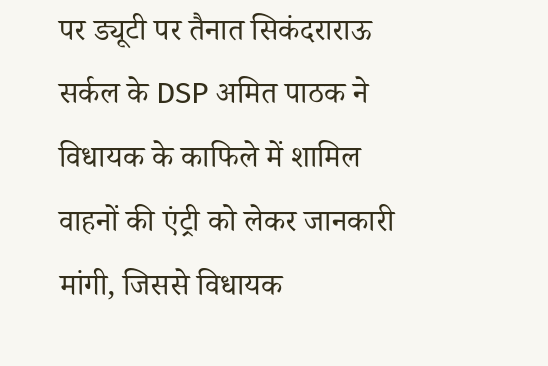पर ड्यूटी पर तैनात सिकंदराराऊ सर्कल के DSP अमित पाठक ने विधायक के काफिले में शामिल वाहनों की एंट्री को लेकर जानकारी मांगी, जिससे विधायक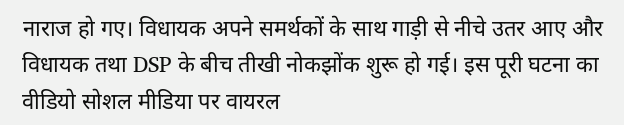नाराज हो गए। विधायक अपने समर्थकों के साथ गाड़ी से नीचे उतर आए और विधायक तथा DSP के बीच तीखी नोकझोंक शुरू हो गई। इस पूरी घटना का वीडियो सोशल मीडिया पर वायरल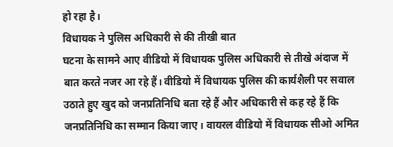हो रहा है।
विधायक ने पुलिस अधिकारी से की तीखी बात
घटना के सामने आए वीडियो में विधायक पुलिस अधिकारी से तीखे अंदाज में बात करते नजर आ रहे हैं। वीडियो में विधायक पुलिस की कार्यशैली पर सवाल उठाते हुए खुद को जनप्रतिनिधि बता रहे हैं और अधिकारी से कह रहे हैं कि जनप्रतिनिधि का सम्मान किया जाए। वायरल वीडियो में विधायक सीओ अमित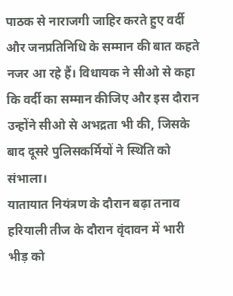पाठक से नाराजगी जाहिर करते हुए वर्दी और जनप्रतिनिधि के सम्मान की बात कहते नजर आ रहे हैं। विधायक ने सीओ से कहा कि वर्दी का सम्मान कीजिए और इस दौरान उन्होंने सीओ से अभद्रता भी की, जिसके बाद दूसरे पुलिसकर्मियों ने स्थिति को संभाला।
यातायात नियंत्रण के दौरान बढ़ा तनाव
हरियाली तीज के दौरान वृंदावन में भारी भीड़ को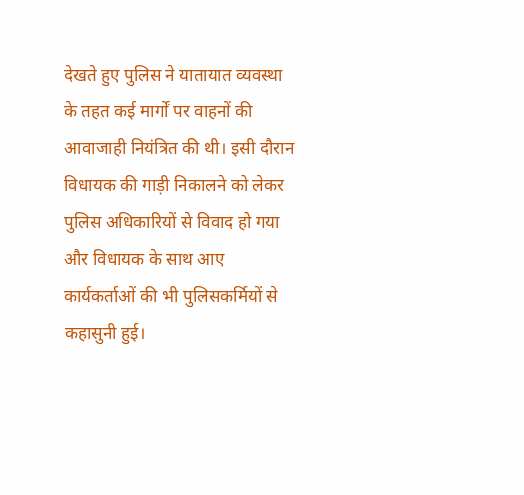देखते हुए पुलिस ने यातायात व्यवस्था के तहत कई मार्गों पर वाहनों की आवाजाही नियंत्रित की थी। इसी दौरान विधायक की गाड़ी निकालने को लेकर पुलिस अधिकारियों से विवाद हो गया और विधायक के साथ आए कार्यकर्ताओं की भी पुलिसकर्मियों से कहासुनी हुई।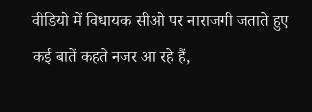वीडियो में विधायक सीओ पर नाराजगी जताते हुए कई बातें कहते नजर आ रहे हैं,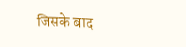जिसके बाद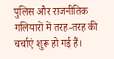पुलिस और राजनीतिक गलियारों में तरह-तरह की चर्चाएं शुरू हो गई हैं।